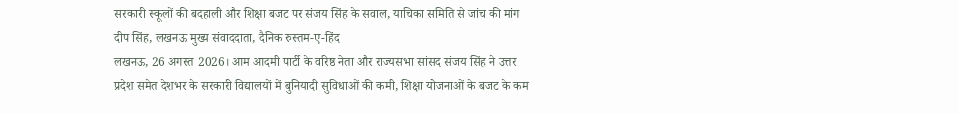सरकारी स्कूलों की बदहाली और शिक्षा बजट पर संजय सिंह के सवाल, याचिका समिति से जांच की मांग
दीप सिंह, लखनऊ मुख्य संवाददाता, दैनिक रुस्तम-ए-हिंद
लखनऊ, 26 अगस्त 2026। आम आदमी पार्टी के वरिष्ठ नेता और राज्यसभा सांसद संजय सिंह ने उत्तर प्रदेश समेत देशभर के सरकारी विद्यालयों में बुनियादी सुविधाओं की कमी, शिक्षा योजनाओं के बजट के कम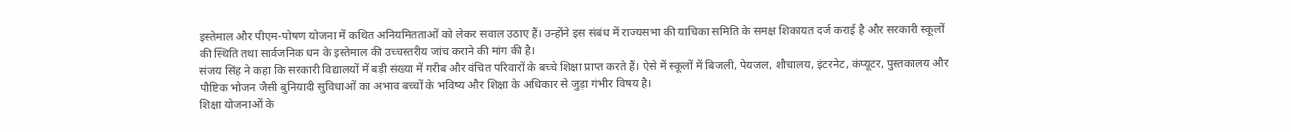इस्तेमाल और पीएम-पोषण योजना में कथित अनियमितताओं को लेकर सवाल उठाए हैं। उन्होंने इस संबंध में राज्यसभा की याचिका समिति के समक्ष शिकायत दर्ज कराई है और सरकारी स्कूलों की स्थिति तथा सार्वजनिक धन के इस्तेमाल की उच्चस्तरीय जांच कराने की मांग की है।
संजय सिंह ने कहा कि सरकारी विद्यालयों में बड़ी संख्या में गरीब और वंचित परिवारों के बच्चे शिक्षा प्राप्त करते हैं। ऐसे में स्कूलों में बिजली, पेयजल, शौचालय, इंटरनेट, कंप्यूटर, पुस्तकालय और पौष्टिक भोजन जैसी बुनियादी सुविधाओं का अभाव बच्चों के भविष्य और शिक्षा के अधिकार से जुड़ा गंभीर विषय है।
शिक्षा योजनाओं के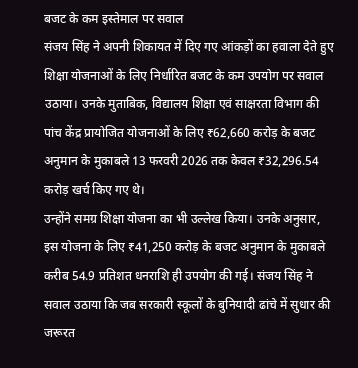बजट के कम इस्तेमाल पर सवाल
संजय सिंह ने अपनी शिकायत में दिए गए आंकड़ों का हवाला देते हुए शिक्षा योजनाओं के लिए निर्धारित बजट के कम उपयोग पर सवाल उठाया। उनके मुताबिक, विद्यालय शिक्षा एवं साक्षरता विभाग की पांच केंद्र प्रायोजित योजनाओं के लिए ₹62,660 करोड़ के बजट अनुमान के मुकाबले 13 फरवरी 2026 तक केवल ₹32,296.54 करोड़ खर्च किए गए थे।
उन्होंने समग्र शिक्षा योजना का भी उल्लेख किया। उनके अनुसार, इस योजना के लिए ₹41,250 करोड़ के बजट अनुमान के मुकाबले करीब 54.9 प्रतिशत धनराशि ही उपयोग की गई। संजय सिंह ने सवाल उठाया कि जब सरकारी स्कूलों के बुनियादी ढांचे में सुधार की जरूरत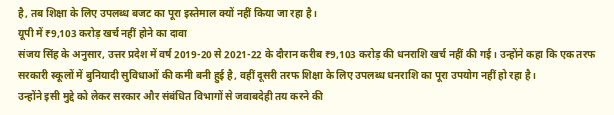है, तब शिक्षा के लिए उपलब्ध बजट का पूरा इस्तेमाल क्यों नहीं किया जा रहा है।
यूपी में ₹9,103 करोड़ खर्च नहीं होने का दावा
संजय सिंह के अनुसार, उत्तर प्रदेश में वर्ष 2019-20 से 2021-22 के दौरान करीब ₹9,103 करोड़ की धनराशि खर्च नहीं की गई। उन्होंने कहा कि एक तरफ सरकारी स्कूलों में बुनियादी सुविधाओं की कमी बनी हुई है, वहीं दूसरी तरफ शिक्षा के लिए उपलब्ध धनराशि का पूरा उपयोग नहीं हो रहा है।
उन्होंने इसी मुद्दे को लेकर सरकार और संबंधित विभागों से जवाबदेही तय करने की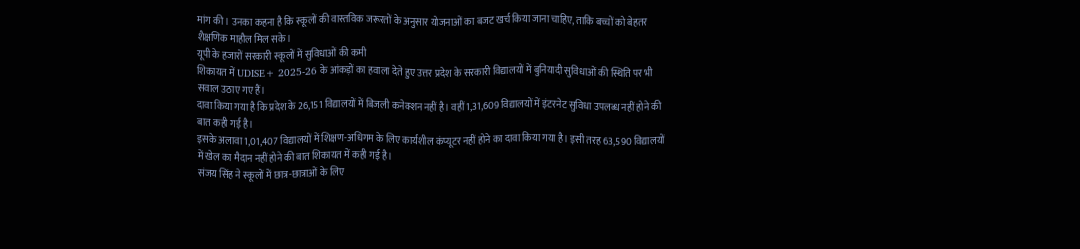मांग की। उनका कहना है कि स्कूलों की वास्तविक जरूरतों के अनुसार योजनाओं का बजट खर्च किया जाना चाहिए, ताकि बच्चों को बेहतर शैक्षणिक माहौल मिल सके।
यूपी के हजारों सरकारी स्कूलों में सुविधाओं की कमी
शिकायत में UDISE+ 2025-26 के आंकड़ों का हवाला देते हुए उत्तर प्रदेश के सरकारी विद्यालयों में बुनियादी सुविधाओं की स्थिति पर भी सवाल उठाए गए हैं।
दावा किया गया है कि प्रदेश के 26,151 विद्यालयों में बिजली कनेक्शन नहीं है। वहीं 1,31,609 विद्यालयों में इंटरनेट सुविधा उपलब्ध नहीं होने की बात कही गई है।
इसके अलावा 1,01,407 विद्यालयों में शिक्षण-अधिगम के लिए कार्यशील कंप्यूटर नहीं होने का दावा किया गया है। इसी तरह 63,590 विद्यालयों में खेल का मैदान नहीं होने की बात शिकायत में कही गई है।
संजय सिंह ने स्कूलों में छात्र-छात्राओं के लिए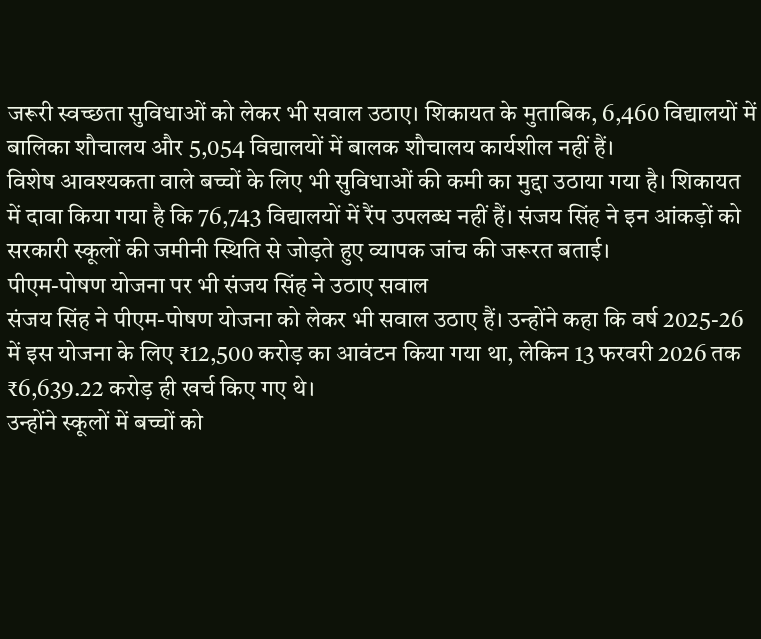जरूरी स्वच्छता सुविधाओं को लेकर भी सवाल उठाए। शिकायत के मुताबिक, 6,460 विद्यालयों में बालिका शौचालय और 5,054 विद्यालयों में बालक शौचालय कार्यशील नहीं हैं।
विशेष आवश्यकता वाले बच्चों के लिए भी सुविधाओं की कमी का मुद्दा उठाया गया है। शिकायत में दावा किया गया है कि 76,743 विद्यालयों में रैंप उपलब्ध नहीं हैं। संजय सिंह ने इन आंकड़ों को सरकारी स्कूलों की जमीनी स्थिति से जोड़ते हुए व्यापक जांच की जरूरत बताई।
पीएम-पोषण योजना पर भी संजय सिंह ने उठाए सवाल
संजय सिंह ने पीएम-पोषण योजना को लेकर भी सवाल उठाए हैं। उन्होंने कहा कि वर्ष 2025-26 में इस योजना के लिए ₹12,500 करोड़ का आवंटन किया गया था, लेकिन 13 फरवरी 2026 तक ₹6,639.22 करोड़ ही खर्च किए गए थे।
उन्होंने स्कूलों में बच्चों को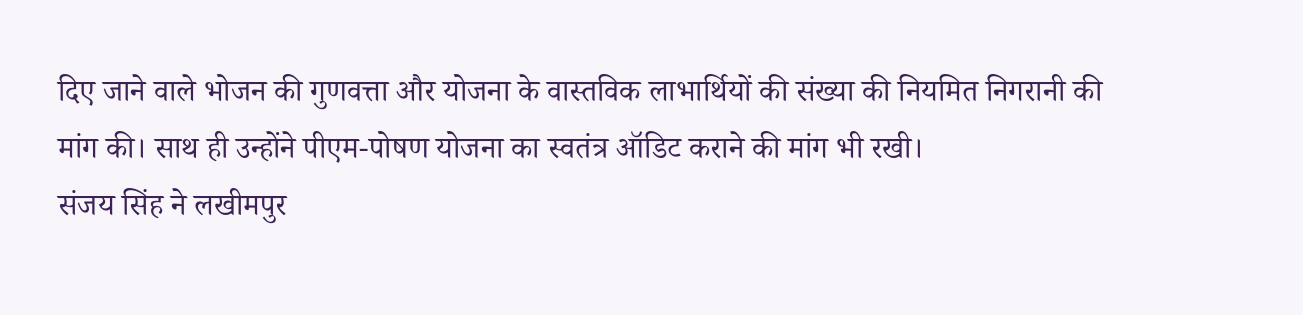दिए जाने वाले भोजन की गुणवत्ता और योजना के वास्तविक लाभार्थियों की संख्या की नियमित निगरानी की मांग की। साथ ही उन्होंने पीएम-पोषण योजना का स्वतंत्र ऑडिट कराने की मांग भी रखी।
संजय सिंह ने लखीमपुर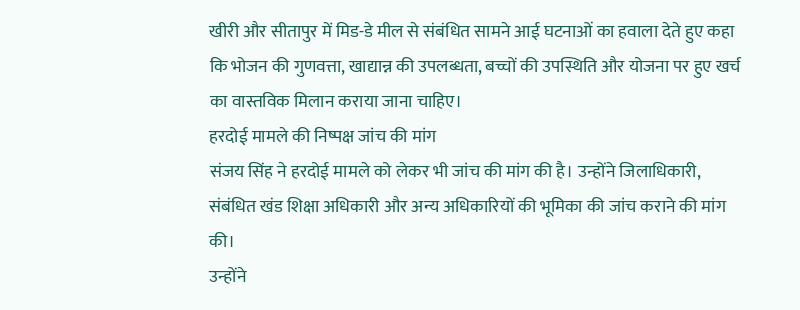खीरी और सीतापुर में मिड-डे मील से संबंधित सामने आई घटनाओं का हवाला देते हुए कहा कि भोजन की गुणवत्ता, खाद्यान्न की उपलब्धता, बच्चों की उपस्थिति और योजना पर हुए खर्च का वास्तविक मिलान कराया जाना चाहिए।
हरदोई मामले की निष्पक्ष जांच की मांग
संजय सिंह ने हरदोई मामले को लेकर भी जांच की मांग की है। उन्होंने जिलाधिकारी, संबंधित खंड शिक्षा अधिकारी और अन्य अधिकारियों की भूमिका की जांच कराने की मांग की।
उन्होंने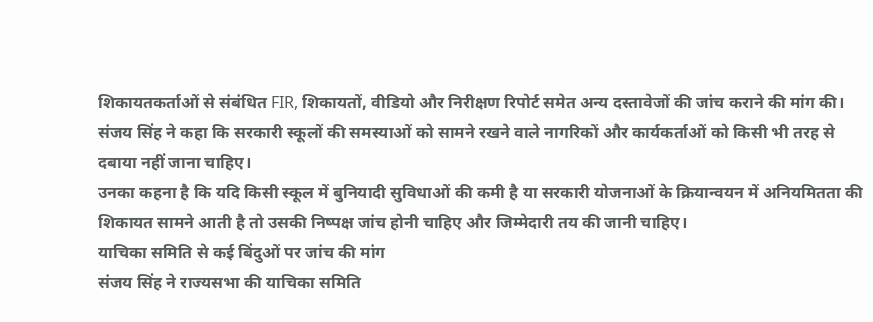शिकायतकर्ताओं से संबंधित FIR, शिकायतों, वीडियो और निरीक्षण रिपोर्ट समेत अन्य दस्तावेजों की जांच कराने की मांग की। संजय सिंह ने कहा कि सरकारी स्कूलों की समस्याओं को सामने रखने वाले नागरिकों और कार्यकर्ताओं को किसी भी तरह से दबाया नहीं जाना चाहिए।
उनका कहना है कि यदि किसी स्कूल में बुनियादी सुविधाओं की कमी है या सरकारी योजनाओं के क्रियान्वयन में अनियमितता की शिकायत सामने आती है तो उसकी निष्पक्ष जांच होनी चाहिए और जिम्मेदारी तय की जानी चाहिए।
याचिका समिति से कई बिंदुओं पर जांच की मांग
संजय सिंह ने राज्यसभा की याचिका समिति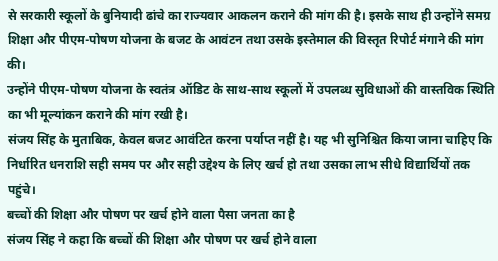से सरकारी स्कूलों के बुनियादी ढांचे का राज्यवार आकलन कराने की मांग की है। इसके साथ ही उन्होंने समग्र शिक्षा और पीएम-पोषण योजना के बजट के आवंटन तथा उसके इस्तेमाल की विस्तृत रिपोर्ट मंगाने की मांग की।
उन्होंने पीएम-पोषण योजना के स्वतंत्र ऑडिट के साथ-साथ स्कूलों में उपलब्ध सुविधाओं की वास्तविक स्थिति का भी मूल्यांकन कराने की मांग रखी है।
संजय सिंह के मुताबिक, केवल बजट आवंटित करना पर्याप्त नहीं है। यह भी सुनिश्चित किया जाना चाहिए कि निर्धारित धनराशि सही समय पर और सही उद्देश्य के लिए खर्च हो तथा उसका लाभ सीधे विद्यार्थियों तक पहुंचे।
बच्चों की शिक्षा और पोषण पर खर्च होने वाला पैसा जनता का है
संजय सिंह ने कहा कि बच्चों की शिक्षा और पोषण पर खर्च होने वाला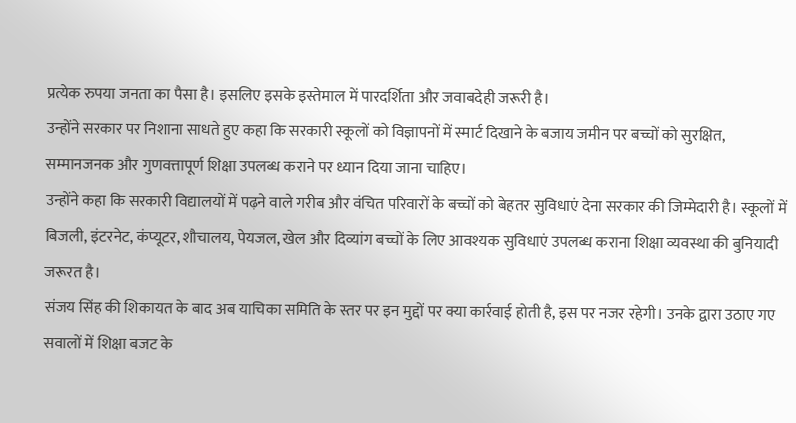प्रत्येक रुपया जनता का पैसा है। इसलिए इसके इस्तेमाल में पारदर्शिता और जवाबदेही जरूरी है।
उन्होंने सरकार पर निशाना साधते हुए कहा कि सरकारी स्कूलों को विज्ञापनों में स्मार्ट दिखाने के बजाय जमीन पर बच्चों को सुरक्षित, सम्मानजनक और गुणवत्तापूर्ण शिक्षा उपलब्ध कराने पर ध्यान दिया जाना चाहिए।
उन्होंने कहा कि सरकारी विद्यालयों में पढ़ने वाले गरीब और वंचित परिवारों के बच्चों को बेहतर सुविधाएं देना सरकार की जिम्मेदारी है। स्कूलों में बिजली, इंटरनेट, कंप्यूटर, शौचालय, पेयजल, खेल और दिव्यांग बच्चों के लिए आवश्यक सुविधाएं उपलब्ध कराना शिक्षा व्यवस्था की बुनियादी जरूरत है।
संजय सिंह की शिकायत के बाद अब याचिका समिति के स्तर पर इन मुद्दों पर क्या कार्रवाई होती है, इस पर नजर रहेगी। उनके द्वारा उठाए गए सवालों में शिक्षा बजट के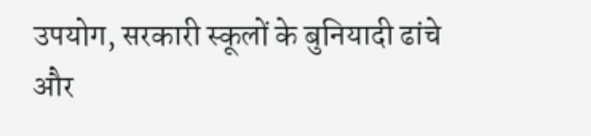उपयोग, सरकारी स्कूलों के बुनियादी ढांचे और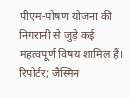पीएम-पोषण योजना की निगरानी से जुड़े कई महत्वपूर्ण विषय शामिल हैं।
रिपोर्टर; जैस्मिन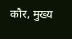कौर, मुख्य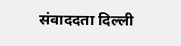संवाददता दिल्ली